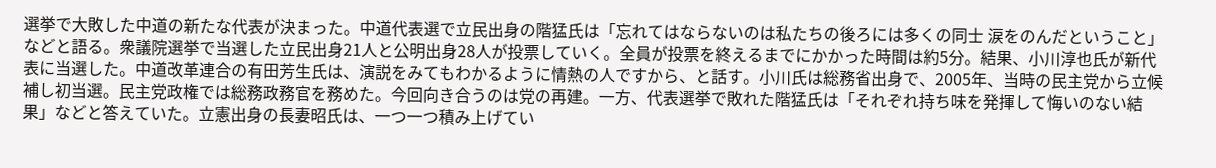選挙で大敗した中道の新たな代表が決まった。中道代表選で立民出身の階猛氏は「忘れてはならないのは私たちの後ろには多くの同士 涙をのんだということ」などと語る。衆議院選挙で当選した立民出身21人と公明出身28人が投票していく。全員が投票を終えるまでにかかった時間は約5分。結果、小川淳也氏が新代表に当選した。中道改革連合の有田芳生氏は、演説をみてもわかるように情熱の人ですから、と話す。小川氏は総務省出身で、2005年、当時の民主党から立候補し初当選。民主党政権では総務政務官を務めた。今回向き合うのは党の再建。一方、代表選挙で敗れた階猛氏は「それぞれ持ち味を発揮して悔いのない結果」などと答えていた。立憲出身の長妻昭氏は、一つ一つ積み上げてい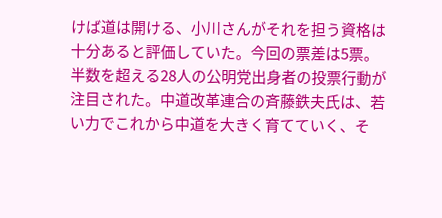けば道は開ける、小川さんがそれを担う資格は十分あると評価していた。今回の票差は5票。半数を超える28人の公明党出身者の投票行動が注目された。中道改革連合の斉藤鉄夫氏は、若い力でこれから中道を大きく育てていく、そ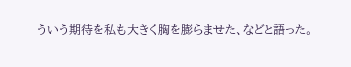ういう期待を私も大きく胸を膨らませた、などと語った。